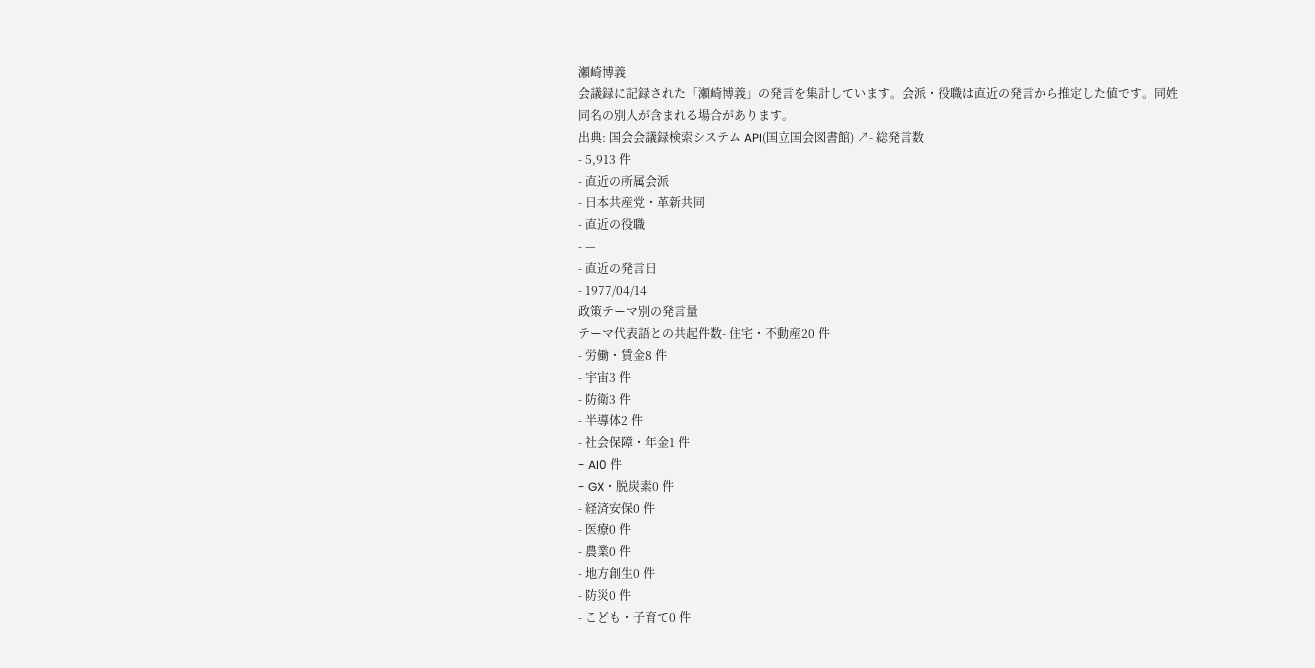瀬崎博義
会議録に記録された「瀬崎博義」の発言を集計しています。会派・役職は直近の発言から推定した値です。同姓同名の別人が含まれる場合があります。
出典: 国会会議録検索システム API(国立国会図書館) ↗- 総発言数
- 5,913 件
- 直近の所属会派
- 日本共産党・革新共同
- 直近の役職
- —
- 直近の発言日
- 1977/04/14
政策テーマ別の発言量
テーマ代表語との共起件数- 住宅・不動産20 件
- 労働・賃金8 件
- 宇宙3 件
- 防衛3 件
- 半導体2 件
- 社会保障・年金1 件
- AI0 件
- GX・脱炭素0 件
- 経済安保0 件
- 医療0 件
- 農業0 件
- 地方創生0 件
- 防災0 件
- こども・子育て0 件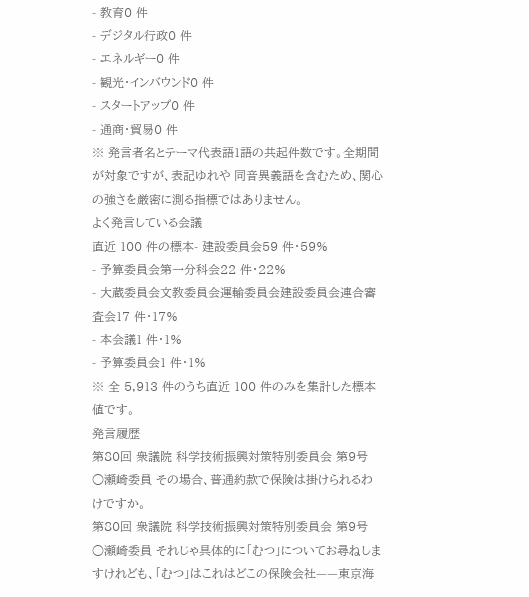- 教育0 件
- デジタル行政0 件
- エネルギー0 件
- 観光・インバウンド0 件
- スタートアップ0 件
- 通商・貿易0 件
※ 発言者名とテーマ代表語1語の共起件数です。全期間が対象ですが、表記ゆれや 同音異義語を含むため、関心の強さを厳密に測る指標ではありません。
よく発言している会議
直近 100 件の標本- 建設委員会59 件・59%
- 予算委員会第一分科会22 件・22%
- 大蔵委員会文教委員会運輸委員会建設委員会連合審査会17 件・17%
- 本会議1 件・1%
- 予算委員会1 件・1%
※ 全 5,913 件のうち直近 100 件のみを集計した標本値です。
発言履歴
第80回 衆議院 科学技術振興対策特別委員会 第9号
○瀬崎委員 その場合、普通約款で保険は掛けられるわけですか。
第80回 衆議院 科学技術振興対策特別委員会 第9号
○瀬崎委員 それじゃ具体的に「むつ」についてお尋ねしますけれども、「むつ」はこれはどこの保険会社——東京海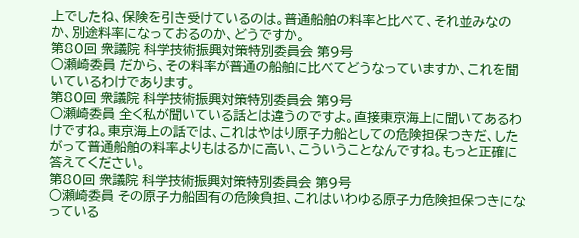上でしたね、保険を引き受けているのは。普通船舶の料率と比べて、それ並みなのか、別途料率になっておるのか、どうですか。
第80回 衆議院 科学技術振興対策特別委員会 第9号
○瀬崎委員 だから、その料率が普通の船舶に比べてどうなっていますか、これを聞いているわけであります。
第80回 衆議院 科学技術振興対策特別委員会 第9号
○瀬崎委員 全く私が聞いている話とは違うのですよ。直接東京海上に聞いてあるわけですね。東京海上の話では、これはやはり原子力船としての危険担保つきだ、したがって普通船舶の料率よりもはるかに高い、こういうことなんですね。もっと正確に答えてください。
第80回 衆議院 科学技術振興対策特別委員会 第9号
○瀬崎委員 その原子力船固有の危険負担、これはいわゆる原子力危険担保つきになっている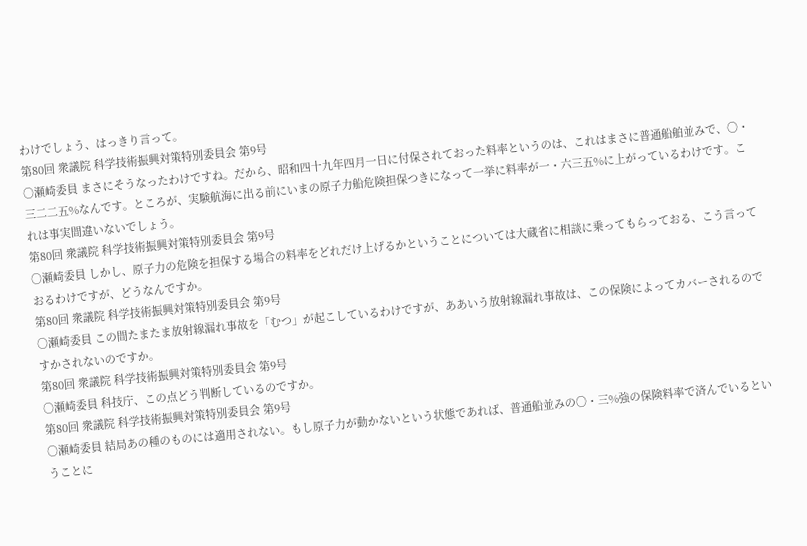わけでしょう、はっきり言って。
第80回 衆議院 科学技術振興対策特別委員会 第9号
○瀬崎委員 まさにそうなったわけですね。だから、昭和四十九年四月一日に付保されておった料率というのは、これはまさに普通船舶並みで、〇・三二二五%なんです。ところが、実験航海に出る前にいまの原子力船危険担保つきになって一挙に料率が一・六三五%に上がっているわけです。これは事実間違いないでしょう。
第80回 衆議院 科学技術振興対策特別委員会 第9号
○瀬崎委員 しかし、原子力の危険を担保する場合の料率をどれだけ上げるかということについては大蔵省に相談に乗ってもらっておる、こう言っておるわけですが、どうなんですか。
第80回 衆議院 科学技術振興対策特別委員会 第9号
○瀬崎委員 この間たまたま放射線漏れ事故を「むつ」が起こしているわけですが、ああいう放射線漏れ事故は、この保険によってカバーされるのですかされないのですか。
第80回 衆議院 科学技術振興対策特別委員会 第9号
○瀬崎委員 科技庁、この点どう判断しているのですか。
第80回 衆議院 科学技術振興対策特別委員会 第9号
○瀬崎委員 結局あの種のものには適用されない。もし原子力が動かないという状態であれば、普通船並みの〇・三%強の保険料率で済んでいるということに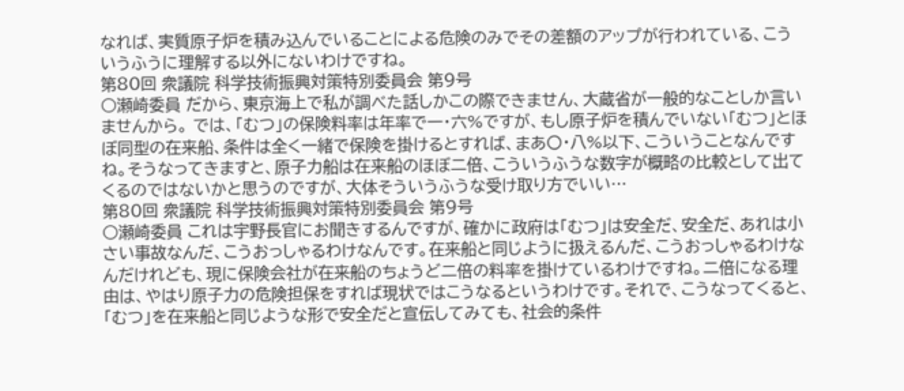なれば、実質原子炉を積み込んでいることによる危険のみでその差額のアップが行われている、こういうふうに理解する以外にないわけですね。
第80回 衆議院 科学技術振興対策特別委員会 第9号
○瀬崎委員 だから、東京海上で私が調べた話しかこの際できません、大蔵省が一般的なことしか言いませんから。 では、「むつ」の保険料率は年率で一・六%ですが、もし原子炉を積んでいない「むつ」とほぼ同型の在来船、条件は全く一緒で保険を掛けるとすれば、まあ〇・八%以下、こういうことなんですね。そうなってきますと、原子力船は在来船のほぼ二倍、こういうふうな数字が概略の比較として出てくるのではないかと思うのですが、大体そういうふうな受け取り方でいい…
第80回 衆議院 科学技術振興対策特別委員会 第9号
○瀬崎委員 これは宇野長官にお聞きするんですが、確かに政府は「むつ」は安全だ、安全だ、あれは小さい事故なんだ、こうおっしゃるわけなんです。在来船と同じように扱えるんだ、こうおっしゃるわけなんだけれども、現に保険会社が在来船のちょうど二倍の料率を掛けているわけですね。二倍になる理由は、やはり原子力の危険担保をすれば現状ではこうなるというわけです。それで、こうなってくると、「むつ」を在来船と同じような形で安全だと宣伝してみても、社会的条件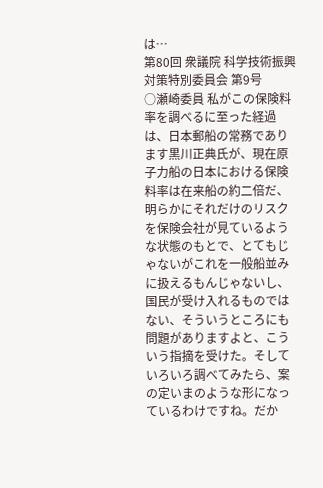は…
第80回 衆議院 科学技術振興対策特別委員会 第9号
○瀬崎委員 私がこの保険料率を調べるに至った経過は、日本郵船の常務であります黒川正典氏が、現在原子力船の日本における保険料率は在来船の約二倍だ、明らかにそれだけのリスクを保険会社が見ているような状態のもとで、とてもじゃないがこれを一般船並みに扱えるもんじゃないし、国民が受け入れるものではない、そういうところにも問題がありますよと、こういう指摘を受けた。そしていろいろ調べてみたら、案の定いまのような形になっているわけですね。だか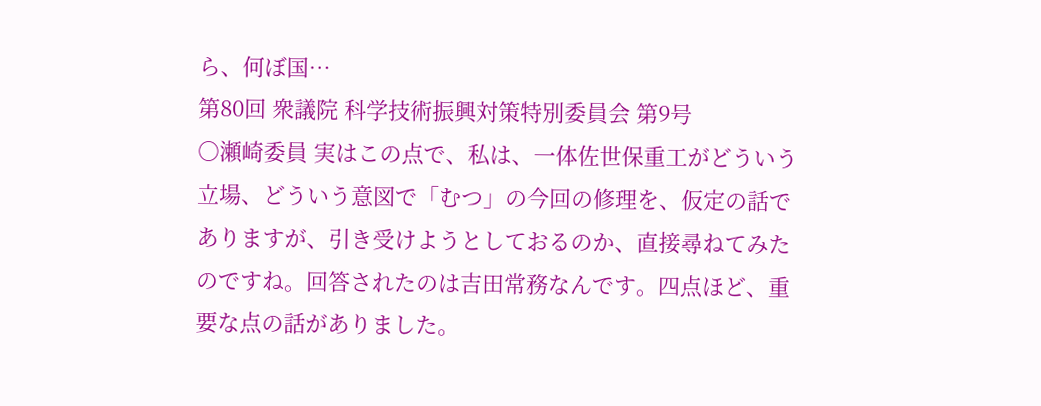ら、何ぼ国…
第80回 衆議院 科学技術振興対策特別委員会 第9号
○瀬崎委員 実はこの点で、私は、一体佐世保重工がどういう立場、どういう意図で「むつ」の今回の修理を、仮定の話でありますが、引き受けようとしておるのか、直接尋ねてみたのですね。回答されたのは吉田常務なんです。四点ほど、重要な点の話がありました。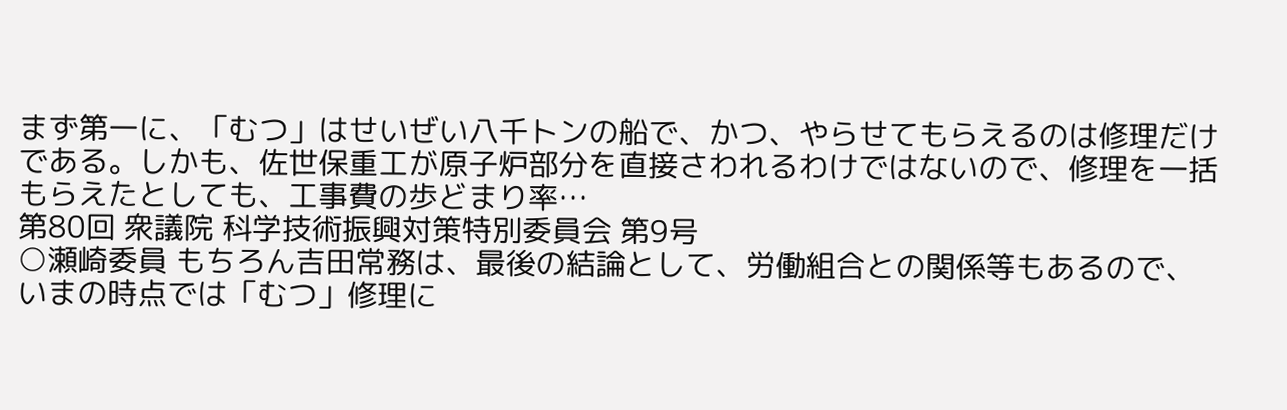まず第一に、「むつ」はせいぜい八千トンの船で、かつ、やらせてもらえるのは修理だけである。しかも、佐世保重工が原子炉部分を直接さわれるわけではないので、修理を一括もらえたとしても、工事費の歩どまり率…
第80回 衆議院 科学技術振興対策特別委員会 第9号
○瀬崎委員 もちろん吉田常務は、最後の結論として、労働組合との関係等もあるので、いまの時点では「むつ」修理に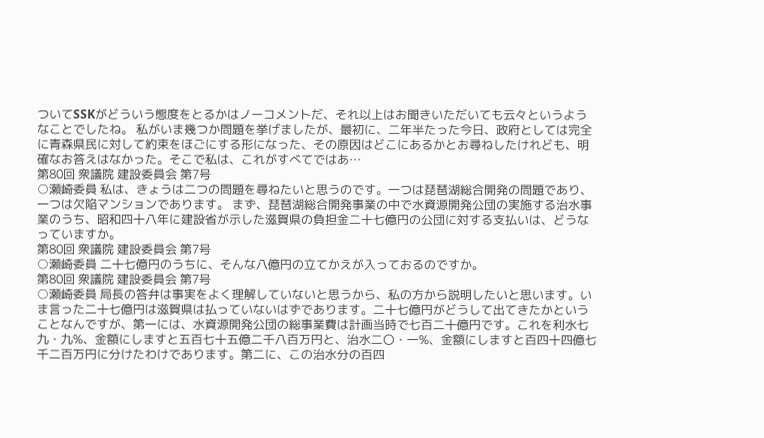ついてSSKがどういう態度をとるかはノーコメントだ、それ以上はお聞きいただいても云々というようなことでしたね。 私がいま幾つか問題を挙げましたが、最初に、二年半たった今日、政府としては完全に青森県民に対して約束をほごにする形になった、その原因はどこにあるかとお尋ねしたけれども、明確なお答えはなかった。そこで私は、これがすべてではあ…
第80回 衆議院 建設委員会 第7号
○瀬崎委員 私は、きょうは二つの問題を尋ねたいと思うのです。一つは琵琶湖総合開発の問題であり、一つは欠陥マンションであります。 まず、琵琶湖総合開発事業の中で水資源開発公団の実施する治水事業のうち、昭和四十八年に建設省が示した滋賀県の負担金二十七億円の公団に対する支払いは、どうなっていますか。
第80回 衆議院 建設委員会 第7号
○瀬崎委員 二十七億円のうちに、そんな八億円の立てかえが入っておるのですか。
第80回 衆議院 建設委員会 第7号
○瀬崎委員 局長の答弁は事実をよく理解していないと思うから、私の方から説明したいと思います。いま言った二十七億円は滋賀県は払っていないはずであります。二十七億円がどうして出てきたかということなんですが、第一には、水資源開発公団の総事業費は計画当時で七百二十億円です。これを利水七九・九%、金額にしますと五百七十五億二千八百万円と、治水二〇・一%、金額にしますと百四十四億七千二百万円に分けたわけであります。第二に、この治水分の百四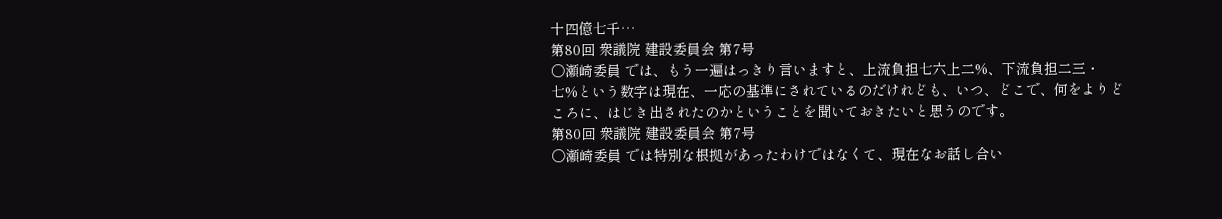十四億七千…
第80回 衆議院 建設委員会 第7号
○瀬崎委員 では、もう一遍はっきり言いますと、上流負担七六上二%、下流負担二三・七%という数字は現在、一応の基準にされているのだけれども、いつ、どこで、何をよりどころに、はじき出されたのかということを聞いておきたいと思うのです。
第80回 衆議院 建設委員会 第7号
○瀬崎委員 では特別な根拠があったわけではなくて、現在なお話し合い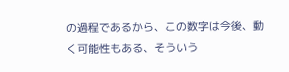の過程であるから、この数字は今後、動く可能性もある、そういう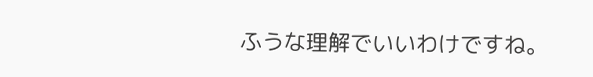ふうな理解でいいわけですね。